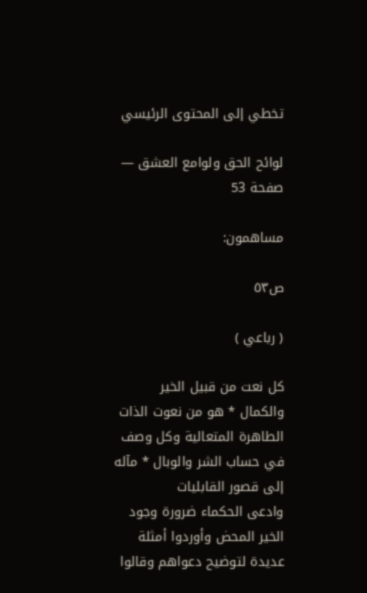تخطي إلى المحتوى الرئيسي

لوائح الحق ولوامع العشق — صفحة 53

مساهمون:

ص٥٣

( رباعي )

كل نعت من قبيل الخير والكمال * هو من نعوت الذات الطاهرة المتعالية وكل وصف في حساب الشر والوبال * مآله إلى قصور القابليات
وادعى الحكماء ضرورة وجود الخير المحض وأوردوا أمثلة عديدة لتوضيح دعواهم وقالوا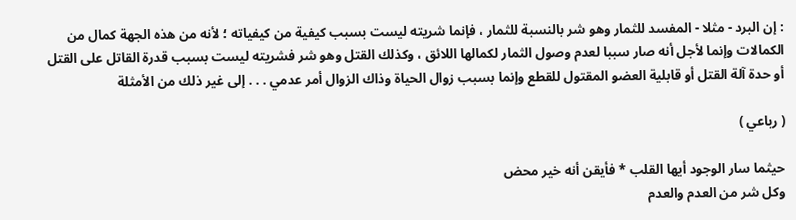: إن البرد - مثلا - المفسد للثمار وهو شر بالنسبة للثمار ، فإنما شريته ليست بسبب كيفية من كيفياته ؛ لأنه من هذه الجهة كمال من الكمالات وإنما لأجل أنه صار سببا لعدم وصول الثمار لكمالها اللائق ، وكذلك القتل وهو شر فشريته ليست بسبب قدرة القاتل على القتل أو حدة آلة القتل أو قابلية العضو المقتول للقطع وإنما بسبب زوال الحياة وذاك الزوال أمر عدمي . . . إلى غير ذلك من الأمثلة

( رباعي )

حيثما سار الوجود أيها القلب * فأيقن أنه خير محض
وكل شر من العدم والعدم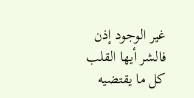غير الوجود إذن فالشر أيها القلب كل ما يقتضيه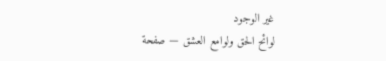غير الوجود
لوائح الحق ولوامع العشق — صفحة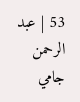53 | عبد الرحمن جامي